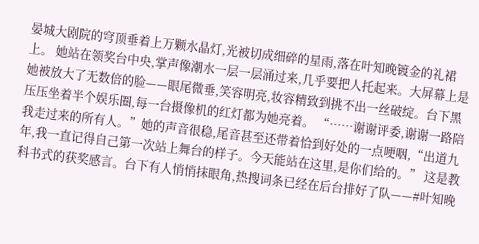晏城大剧院的穹顶垂着上万颗水晶灯,光被切成细碎的星雨,落在叶知晚镀金的礼裙上。 她站在领奖台中央,掌声像潮水一层一层涌过来,几乎要把人托起来。大屏幕上是她被放大了无数倍的脸——眼尾微垂,笑容明亮,妆容精致到挑不出一丝破绽。台下黑压压坐着半个娱乐圈,每一台摄像机的红灯都为她亮着。 “……谢谢评委,谢谢一路陪我走过来的所有人。”她的声音很稳,尾音甚至还带着恰到好处的一点哽咽,“出道九年,我一直记得自己第一次站上舞台的样子。今天能站在这里,是你们给的。” 这是教科书式的获奖感言。台下有人悄悄抹眼角,热搜词条已经在后台排好了队——#叶知晚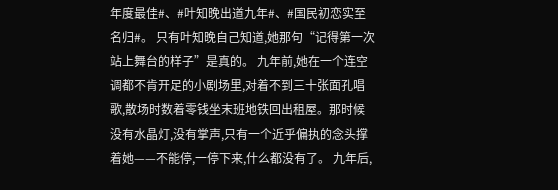年度最佳#、#叶知晚出道九年#、#国民初恋实至名归#。 只有叶知晚自己知道,她那句“记得第一次站上舞台的样子”是真的。 九年前,她在一个连空调都不肯开足的小剧场里,对着不到三十张面孔唱歌,散场时数着零钱坐末班地铁回出租屋。那时候没有水晶灯,没有掌声,只有一个近乎偏执的念头撑着她——不能停,一停下来,什么都没有了。 九年后,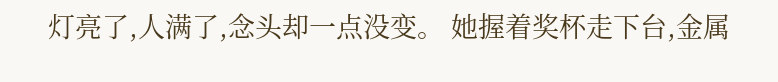灯亮了,人满了,念头却一点没变。 她握着奖杯走下台,金属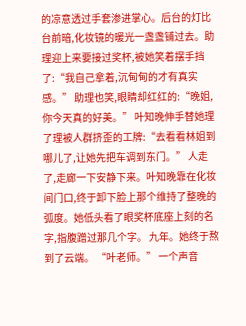的凉意透过手套渗进掌心。后台的灯比台前暗,化妆镜的暖光一盏盏铺过去。助理迎上来要接过奖杯,被她笑着摆手挡了:“我自己拿着,沉甸甸的才有真实感。” 助理也笑,眼睛却红红的:“晚姐,你今天真的好美。” 叶知晚伸手替她理了理被人群挤歪的工牌:“去看看林姐到哪儿了,让她先把车调到东门。” 人走了,走廊一下安静下来。叶知晚靠在化妆间门口,终于卸下脸上那个维持了整晚的弧度。她低头看了眼奖杯底座上刻的名字,指腹蹭过那几个字。 九年。她终于熬到了云端。 “叶老师。” 一个声音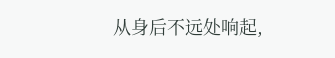从身后不远处响起,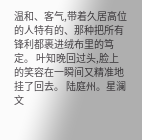温和、客气,带着久居高位的人特有的、那种把所有锋利都裹进绒布里的笃定。 叶知晚回过头,脸上的笑容在一瞬间又精准地挂了回去。 陆庭州。星澜文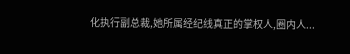化执行副总裁,她所属经纪线真正的掌权人,圈内人...